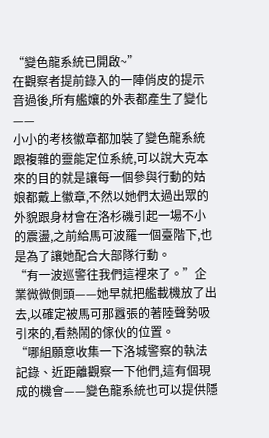“變色龍系統已開啟~”
在觀察者提前錄入的一陣俏皮的提示音過後,所有艦孃的外表都產生了變化——
小小的考核徽章都加裝了變色龍系統跟複雜的靈能定位系統,可以說大克本來的目的就是讓每一個參與行動的姑娘都戴上徽章,不然以她們太過出眾的外貌跟身材會在洛杉磯引起一場不小的震盪,之前給馬可波羅一個臺階下,也是為了讓她配合大部隊行動。
“有一波巡警往我們這裡來了。”企業微微側頭——她早就把艦載機放了出去,以確定被馬可那囂張的著陸聲勢吸引來的,看熱鬧的傢伙的位置。
“哪組願意收集一下洛城警察的執法記錄、近距離觀察一下他們,這有個現成的機會——變色龍系統也可以提供隱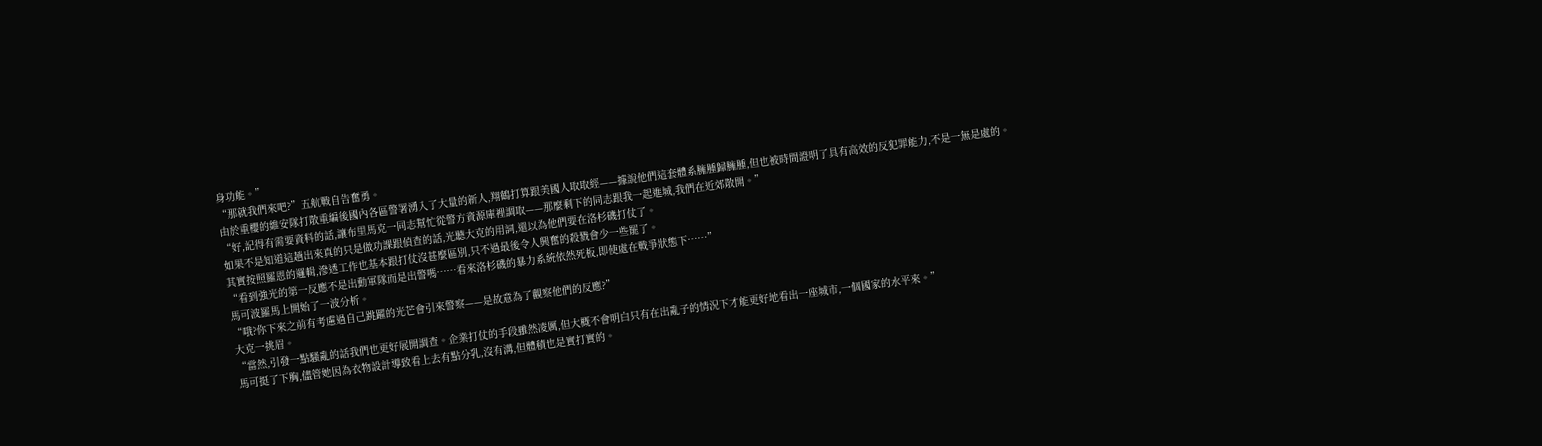身功能。”
“那就我們來吧?”五航戰自告奮勇。
由於重櫻的維安隊打散重編後國內各區警署湧入了大量的新人,翔鶴打算跟美國人取取經——據說他們這套體系臃腫歸臃腫,但也被時間證明了具有高效的反犯罪能力,不是一無是處的。
“好,記得有需要資料的話,讓布里馬克一同志幫忙從警方資源庫裡調取——那麼剩下的同志跟我一起進城,我們在近郊散開。”
如果不是知道這趟出來真的只是做功課跟偵查的話,光聽大克的用詞,還以為他們要在洛杉磯打仗了。
其實按照羅恩的邏輯,滲透工作也基本跟打仗沒甚麼區別,只不過最後令人興奮的殺戮會少一些罷了。
“看到強光的第一反應不是出動軍隊而是出警嗎……看來洛杉磯的暴力系統依然死板,即使處在戰爭狀態下……”
馬可波羅馬上開始了一波分析。
“哦?你下來之前有考慮過自己跳躍的光芒會引來警察——是故意為了觀察他們的反應?”
大克一挑眉。
“當然,引發一點騷亂的話我們也更好展開調查。企業打仗的手段雖然凌厲,但大概不會明白只有在出亂子的情況下才能更好地看出一座城市,一個國家的水平來。”
馬可挺了下胸,儘管她因為衣物設計導致看上去有點分乳,沒有溝,但體積也是實打實的。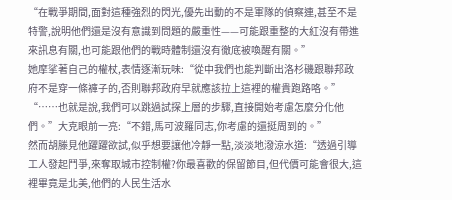“在戰爭期間,面對這種強烈的閃光,優先出動的不是軍隊的偵察連,甚至不是特警,說明他們還是沒有意識到問題的嚴重性——可能跟重整的大紅沒有帶進來訊息有關,也可能跟他們的戰時體制還沒有徹底被喚醒有關。”
她摩挲著自己的權杖,表情逐漸玩味:“從中我們也能判斷出洛杉磯跟聯邦政府不是穿一條褲子的,否則聯邦政府早就應該拉上這裡的權貴跑路咯。”
“……也就是說,我們可以跳過試探上層的步驟,直接開始考慮怎麼分化他們。”大克眼前一亮:“不錯,馬可波羅同志,你考慮的還挺周到的。”
然而胡滕見他躍躍欲試,似乎想要讓他冷靜一點,淡淡地潑涼水道:“透過引導工人發起鬥爭,來奪取城市控制權?你最喜歡的保留節目,但代價可能會很大,這裡畢竟是北美,他們的人民生活水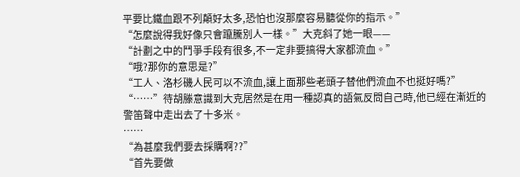平要比鐵血跟不列顛好太多,恐怕也沒那麼容易聽從你的指示。”
“怎麼說得我好像只會躥騰別人一樣。”大克斜了她一眼——
“計劃之中的鬥爭手段有很多,不一定非要搞得大家都流血。”
“哦?那你的意思是?”
“工人、洛杉磯人民可以不流血,讓上面那些老頭子替他們流血不也挺好嗎?”
“……”待胡滕意識到大克居然是在用一種認真的語氣反問自己時,他已經在漸近的警笛聲中走出去了十多米。
……
“為甚麼我們要去採購啊??”
“首先要做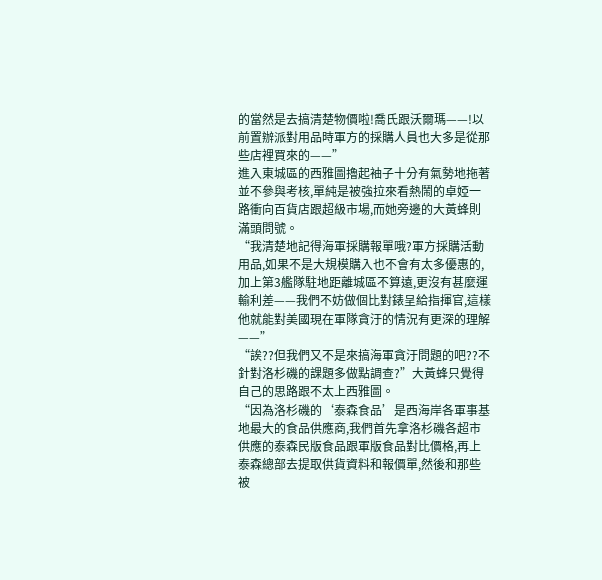的當然是去搞清楚物價啦!喬氏跟沃爾瑪——!以前置辦派對用品時軍方的採購人員也大多是從那些店裡買來的——”
進入東城區的西雅圖擼起袖子十分有氣勢地拖著並不參與考核,單純是被強拉來看熱鬧的卓婭一路衝向百貨店跟超級市場,而她旁邊的大黃蜂則滿頭問號。
“我清楚地記得海軍採購報單哦?軍方採購活動用品,如果不是大規模購入也不會有太多優惠的,加上第3艦隊駐地距離城區不算遠,更沒有甚麼運輸利差——我們不妨做個比對錶呈給指揮官,這樣他就能對美國現在軍隊貪汙的情況有更深的理解——”
“誒??但我們又不是來搞海軍貪汙問題的吧??不針對洛杉磯的課題多做點調查?”大黃蜂只覺得自己的思路跟不太上西雅圖。
“因為洛杉磯的‘泰森食品’是西海岸各軍事基地最大的食品供應商,我們首先拿洛杉磯各超市供應的泰森民版食品跟軍版食品對比價格,再上泰森總部去提取供貨資料和報價單,然後和那些被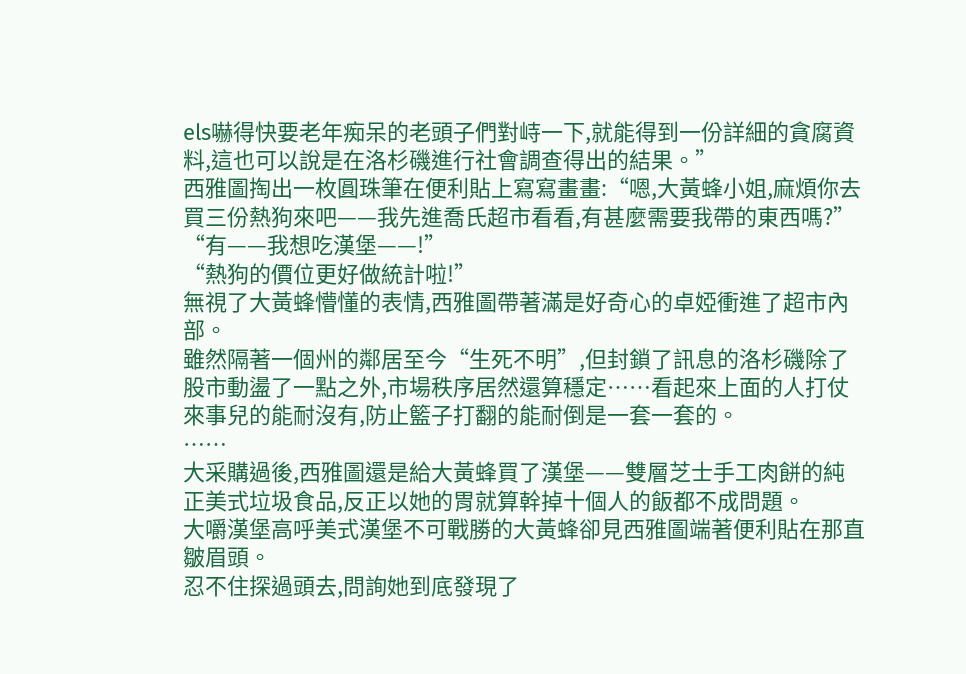els嚇得快要老年痴呆的老頭子們對峙一下,就能得到一份詳細的貪腐資料,這也可以說是在洛杉磯進行社會調查得出的結果。”
西雅圖掏出一枚圓珠筆在便利貼上寫寫畫畫:“嗯,大黃蜂小姐,麻煩你去買三份熱狗來吧——我先進喬氏超市看看,有甚麼需要我帶的東西嗎?”
“有——我想吃漢堡——!”
“熱狗的價位更好做統計啦!”
無視了大黃蜂懵懂的表情,西雅圖帶著滿是好奇心的卓婭衝進了超市內部。
雖然隔著一個州的鄰居至今“生死不明”,但封鎖了訊息的洛杉磯除了股市動盪了一點之外,市場秩序居然還算穩定……看起來上面的人打仗來事兒的能耐沒有,防止籃子打翻的能耐倒是一套一套的。
……
大采購過後,西雅圖還是給大黃蜂買了漢堡——雙層芝士手工肉餅的純正美式垃圾食品,反正以她的胃就算幹掉十個人的飯都不成問題。
大嚼漢堡高呼美式漢堡不可戰勝的大黃蜂卻見西雅圖端著便利貼在那直皺眉頭。
忍不住探過頭去,問詢她到底發現了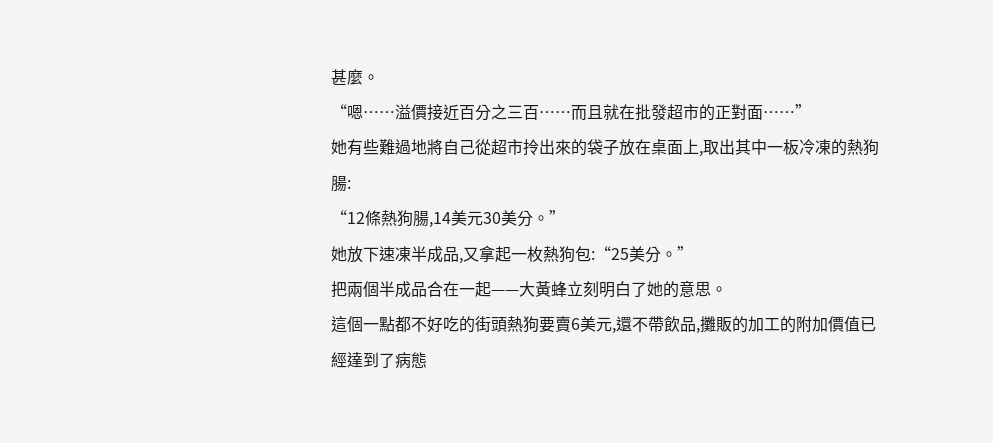甚麼。
“嗯……溢價接近百分之三百……而且就在批發超市的正對面……”
她有些難過地將自己從超市拎出來的袋子放在桌面上,取出其中一板冷凍的熱狗腸:
“12條熱狗腸,14美元30美分。”
她放下速凍半成品,又拿起一枚熱狗包:“25美分。”
把兩個半成品合在一起——大黃蜂立刻明白了她的意思。
這個一點都不好吃的街頭熱狗要賣6美元,還不帶飲品,攤販的加工的附加價值已經達到了病態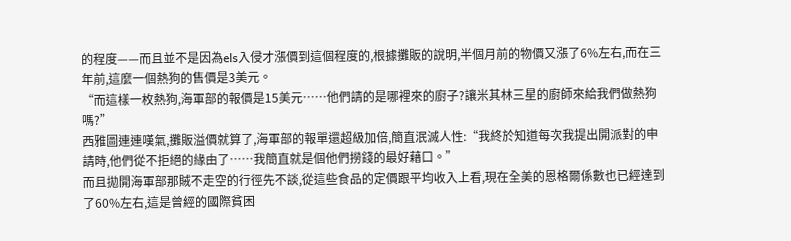的程度——而且並不是因為els入侵才漲價到這個程度的,根據攤販的說明,半個月前的物價又漲了6%左右,而在三年前,這麼一個熱狗的售價是3美元。
“而這樣一枚熱狗,海軍部的報價是15美元……他們請的是哪裡來的廚子?讓米其林三星的廚師來給我們做熱狗嗎?”
西雅圖連連嘆氣,攤販溢價就算了,海軍部的報單還超級加倍,簡直泯滅人性:“我終於知道每次我提出開派對的申請時,他們從不拒絕的緣由了……我簡直就是個他們撈錢的最好藉口。”
而且拋開海軍部那賊不走空的行徑先不談,從這些食品的定價跟平均收入上看,現在全美的恩格爾係數也已經達到了60%左右,這是曾經的國際貧困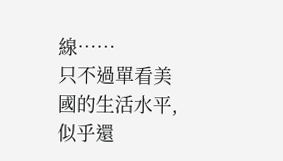線……
只不過單看美國的生活水平,似乎還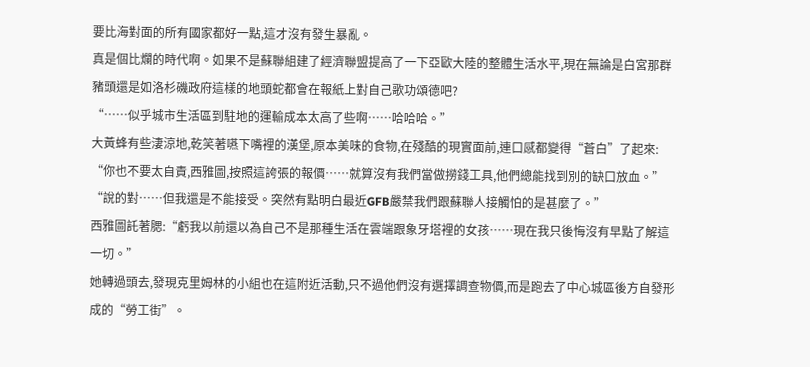要比海對面的所有國家都好一點,這才沒有發生暴亂。
真是個比爛的時代啊。如果不是蘇聯組建了經濟聯盟提高了一下亞歐大陸的整體生活水平,現在無論是白宮那群豬頭還是如洛杉磯政府這樣的地頭蛇都會在報紙上對自己歌功頌德吧?
“……似乎城市生活區到駐地的運輸成本太高了些啊……哈哈哈。”
大黃蜂有些淒涼地,乾笑著嚥下嘴裡的漢堡,原本美味的食物,在殘酷的現實面前,連口感都變得“蒼白”了起來:
“你也不要太自責,西雅圖,按照這誇張的報價……就算沒有我們當做撈錢工具,他們總能找到別的缺口放血。”
“說的對……但我還是不能接受。突然有點明白最近GFB嚴禁我們跟蘇聯人接觸怕的是甚麼了。”
西雅圖託著腮:“虧我以前還以為自己不是那種生活在雲端跟象牙塔裡的女孩……現在我只後悔沒有早點了解這一切。”
她轉過頭去,發現克里姆林的小組也在這附近活動,只不過他們沒有選擇調查物價,而是跑去了中心城區後方自發形成的“勞工街”。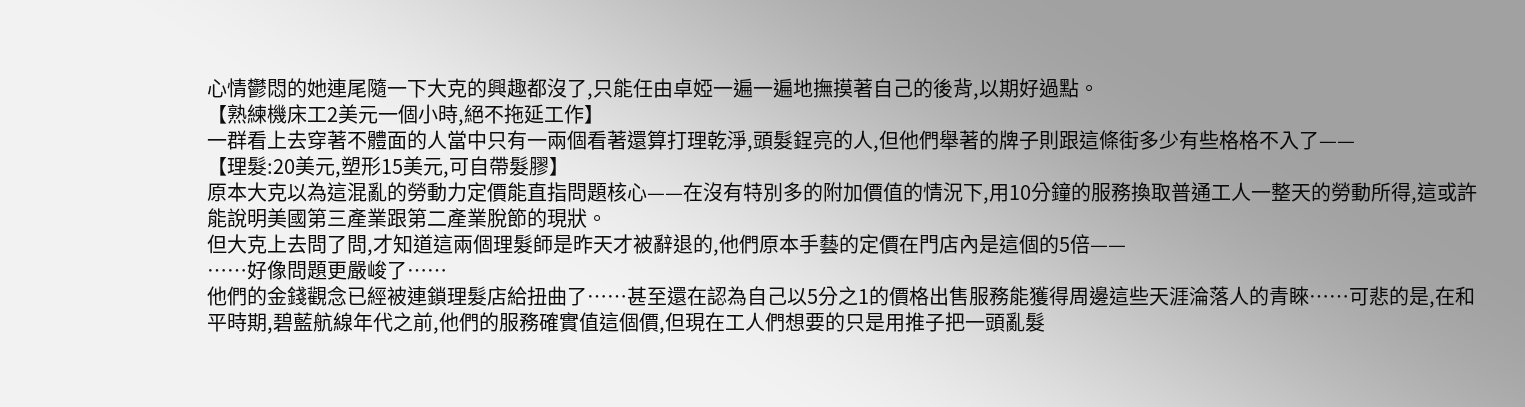心情鬱悶的她連尾隨一下大克的興趣都沒了,只能任由卓婭一遍一遍地撫摸著自己的後背,以期好過點。
【熟練機床工2美元一個小時,絕不拖延工作】
一群看上去穿著不體面的人當中只有一兩個看著還算打理乾淨,頭髮鋥亮的人,但他們舉著的牌子則跟這條街多少有些格格不入了——
【理髮:20美元,塑形15美元,可自帶髮膠】
原本大克以為這混亂的勞動力定價能直指問題核心——在沒有特別多的附加價值的情況下,用10分鐘的服務換取普通工人一整天的勞動所得,這或許能說明美國第三產業跟第二產業脫節的現狀。
但大克上去問了問,才知道這兩個理髮師是昨天才被辭退的,他們原本手藝的定價在門店內是這個的5倍——
……好像問題更嚴峻了……
他們的金錢觀念已經被連鎖理髮店給扭曲了……甚至還在認為自己以5分之1的價格出售服務能獲得周邊這些天涯淪落人的青睞……可悲的是,在和平時期,碧藍航線年代之前,他們的服務確實值這個價,但現在工人們想要的只是用推子把一頭亂髮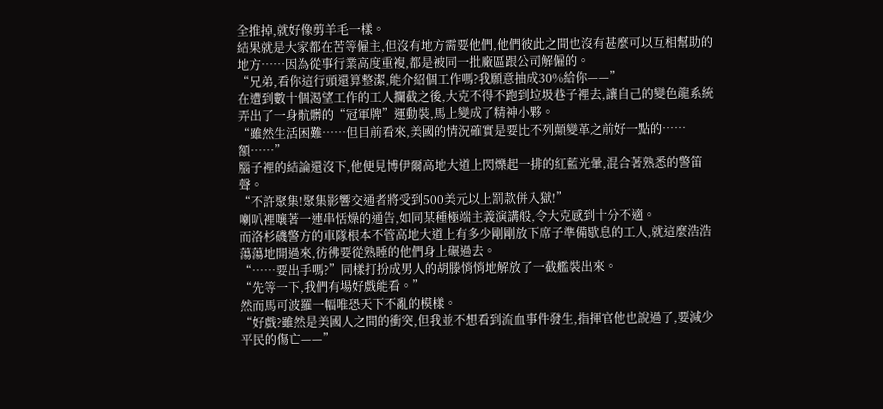全推掉,就好像剪羊毛一樣。
結果就是大家都在苦等僱主,但沒有地方需要他們,他們彼此之間也沒有甚麼可以互相幫助的地方……因為從事行業高度重複,都是被同一批廠區跟公司解僱的。
“兄弟,看你這行頭還算整潔,能介紹個工作嗎?我願意抽成30%給你——”
在遭到數十個渴望工作的工人攔截之後,大克不得不跑到垃圾巷子裡去,讓自己的變色龍系統弄出了一身骯髒的“冠軍牌”運動裝,馬上變成了精神小夥。
“雖然生活困難……但目前看來,美國的情況確實是要比不列顛變革之前好一點的……額……”
腦子裡的結論還沒下,他便見博伊爾高地大道上閃爍起一排的紅藍光暈,混合著熟悉的警笛聲。
“不許聚集!聚集影響交通者將受到500美元以上罰款併入獄!”
喇叭裡嚷著一連串恬燥的通告,如同某種極端主義演講般,令大克感到十分不適。
而洛杉磯警方的車隊根本不管高地大道上有多少剛剛放下席子準備歇息的工人,就這麼浩浩蕩蕩地開過來,彷彿要從熟睡的他們身上碾過去。
“……要出手嗎?”同樣打扮成男人的胡滕悄悄地解放了一截艦裝出來。
“先等一下,我們有場好戲能看。”
然而馬可波羅一幅唯恐天下不亂的模樣。
“好戲?雖然是美國人之間的衝突,但我並不想看到流血事件發生,指揮官他也說過了,要減少平民的傷亡——”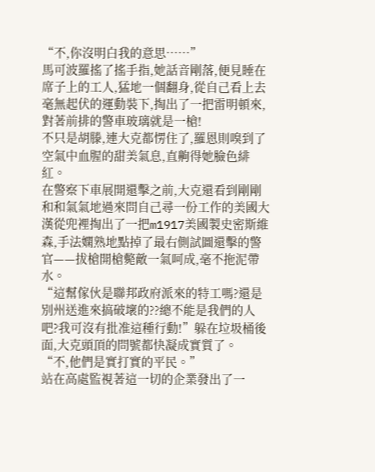“不,你沒明白我的意思……”
馬可波羅搖了搖手指,她話音剛落,便見睡在席子上的工人,猛地一個翻身,從自己看上去毫無起伏的運動裝下,掏出了一把雷明頓來,對著前排的警車玻璃就是一槍!
不只是胡滕,連大克都愣住了,羅恩則嗅到了空氣中血腥的甜美氣息,直齁得她臉色緋紅。
在警察下車展開還擊之前,大克還看到剛剛和和氣氣地過來問自己尋一份工作的美國大漢從兜裡掏出了一把m1917美國製史密斯維森,手法嫻熟地點掉了最右側試圖還擊的警官——拔槍開槍斃敵一氣呵成,毫不拖泥帶水。
“這幫傢伙是聯邦政府派來的特工嗎?還是別州送進來搞破壞的??總不能是我們的人吧?我可沒有批准這種行動!”躲在垃圾桶後面,大克頭頂的問號都快凝成實質了。
“不,他們是實打實的平民。”
站在高處監視著這一切的企業發出了一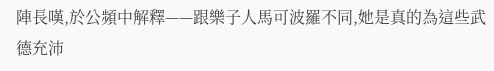陣長嘆,於公頻中解釋——跟樂子人馬可波羅不同,她是真的為這些武德充沛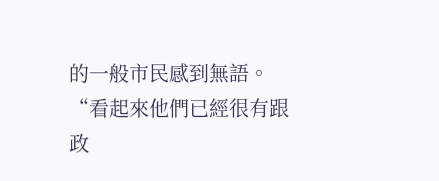的一般市民感到無語。
“看起來他們已經很有跟政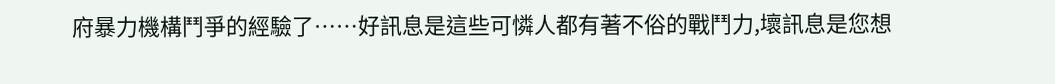府暴力機構鬥爭的經驗了……好訊息是這些可憐人都有著不俗的戰鬥力,壞訊息是您想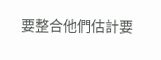要整合他們估計要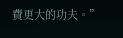費更大的功夫。”